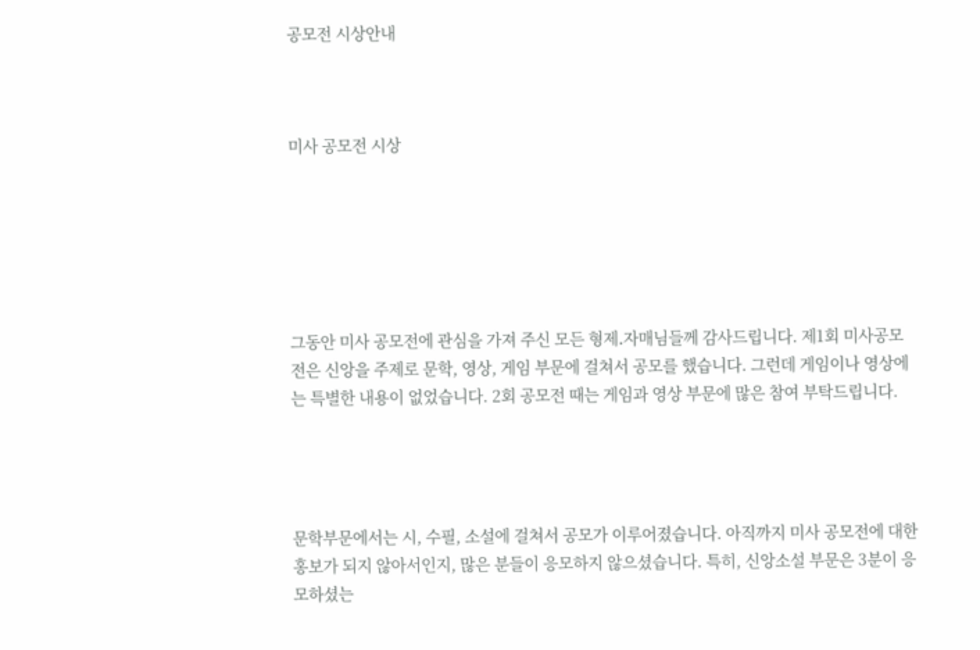공모전 시상안내



미사 공모전 시상






그동안 미사 공모전에 관심을 가져 주신 모든 형제․자매님들께 감사드립니다. 제1회 미사공모전은 신앙을 주제로 문학, 영상, 게임 부문에 걸쳐서 공모를 했습니다. 그런데 게임이나 영상에는 특별한 내용이 없었습니다. 2회 공모전 때는 게임과 영상 부문에 많은 참여 부탁드립니다.




문학부문에서는 시, 수필, 소설에 걸쳐서 공모가 이루어졌습니다. 아직까지 미사 공모전에 대한 홍보가 되지 않아서인지, 많은 분들이 응모하지 않으셨습니다. 특히, 신앙소설 부문은 3분이 응모하셨는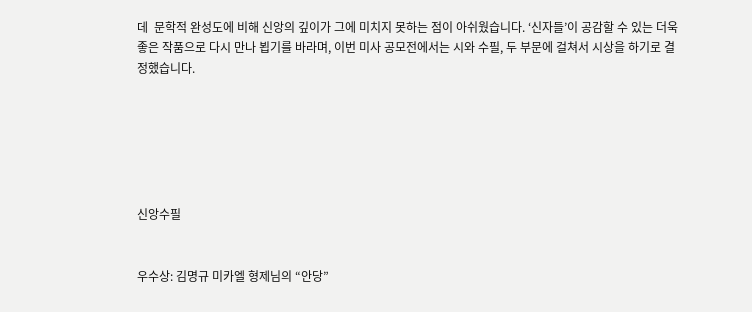데  문학적 완성도에 비해 신앙의 깊이가 그에 미치지 못하는 점이 아쉬웠습니다. ‘신자들’이 공감할 수 있는 더욱 좋은 작품으로 다시 만나 뵙기를 바라며, 이번 미사 공모전에서는 시와 수필, 두 부문에 걸쳐서 시상을 하기로 결정했습니다.






신앙수필


우수상: 김명규 미카엘 형제님의 “안당”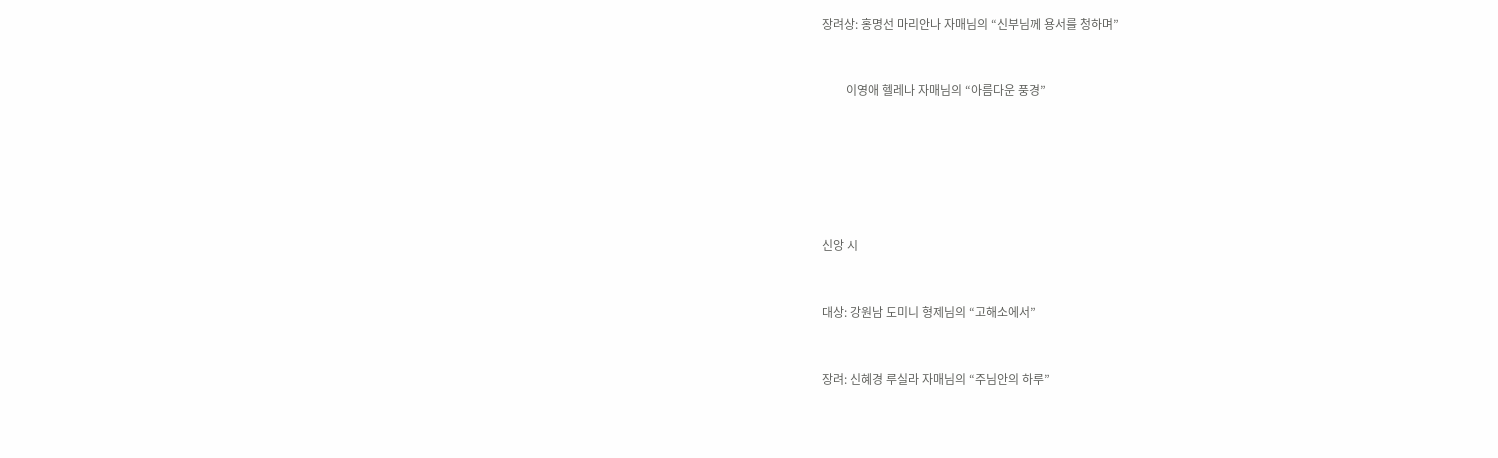장려상: 홍명선 마리안나 자매님의 “신부님께 용서를 청하며”


        이영애 헬레나 자매님의 “아름다운 풍경”






신앙 시


대상: 강원남 도미니 형제님의 “고해소에서”


장려: 신혜경 루실라 자매님의 “주님안의 하루”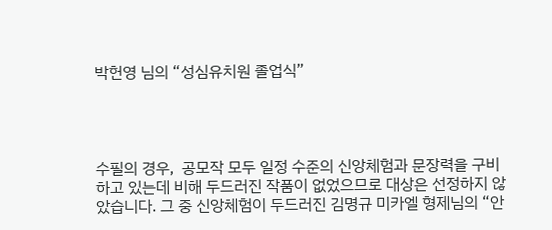박헌영 님의 “성심유치원 졸업식”




수필의 경우,  공모작 모두 일정 수준의 신앙체험과 문장력을 구비하고 있는데 비해 두드러진 작품이 없었으므로 대상은 선정하지 않았습니다. 그 중 신앙체험이 두드러진 김명규 미카엘 형제님의 “안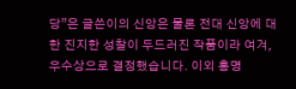당”은 글쓴이의 신앙은 물론 전대 신앙에 대한 진지한 성찰이 두드러진 작품이라 여겨, 우수상으로 결정했습니다. 이외 홍명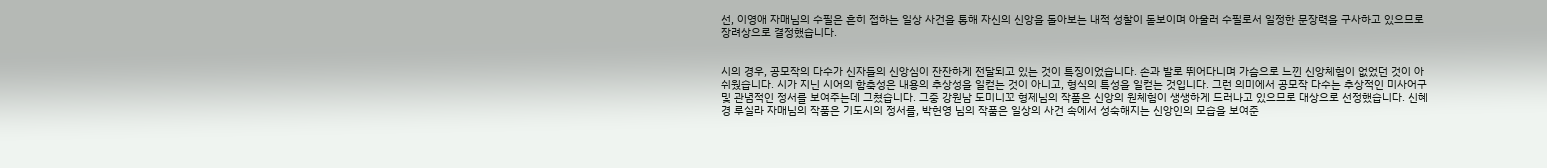선, 이영애 자매님의 수필은 흔히 접하는 일상 사건을 통해 자신의 신앙을 돌아보는 내적 성찰이 돋보이며 아울러 수필로서 일정한 문장력을 구사하고 있으므로 장려상으로 결정했습니다.


시의 경우, 공모작의 다수가 신자들의 신앙심이 잔잔하게 전달되고 있는 것이 특징이었습니다. 손과 발로 뛰어다니며 가슴으로 느낀 신앙체험이 없었던 것이 아쉬웠습니다. 시가 지닌 시어의 함축성은 내용의 추상성을 일컫는 것이 아니고, 형식의 특성을 일컫는 것입니다. 그런 의미에서 공모작 다수는 추상적인 미사어구 및 관념적인 정서를 보여주는데 그쳤습니다. 그중 강원남 도미니꼬 형제님의 작품은 신앙의 원체험이 생생하게 드러나고 있으므로 대상으로 선정했습니다. 신혜경 루실라 자매님의 작품은 기도시의 정서를, 박헌영 님의 작품은 일상의 사건 속에서 성숙해지는 신앙인의 모습을 보여준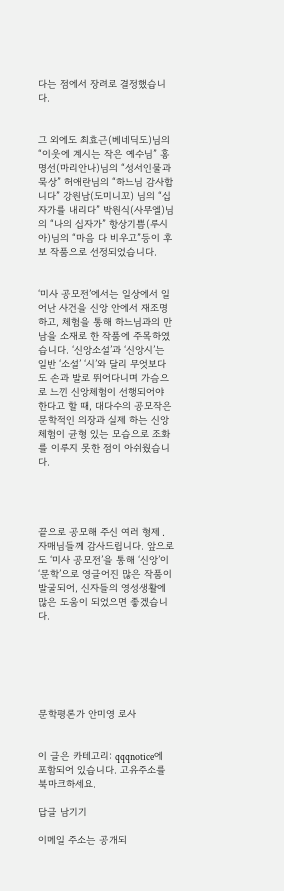다는 점에서 장려로 결정했습니다.


그 외에도 최효근(베네딕도)님의 “이웃에 계시는 작은 예수님” 홍명선(마리안나)님의 “성서인물과 묵상” 허애란님의 “하느님 감사합니다” 강원남(도미니꼬) 님의 “십자가를 내리다” 박원식(사무엘)님의 “나의 십자가” 항상기쁨(루시아)님의 “마음 다 비우고”등이 후보 작품으로 선정되었습니다.


‘미사 공모전’에서는 일상에서 일어난 사건을 신앙 안에서 재조명하고, 체험을 통해 하느님과의 만남을 소재로 한 작품에 주목하였습니다. ‘신앙소설’과 ‘신앙시’는 일반 ‘소설’ ‘시’와 달리 무엇보다도 손과 발로 뛰어다니며 가슴으로 느낀 신앙체험이 선행되어야 한다고 할 때, 대다수의 공모작은 문학적인 의장과 실제 하는 신앙 체험이 균형 있는 모습으로 조화를 이루지 못한 점이 아쉬웠습니다.




끝으로 공모해 주신 여러 형제․자매님들께 감사드립니다. 앞으로도 ‘미사 공모전’을 통해 ‘신앙’이 ‘문학’으로 영글어진 많은 작품이 발굴되어, 신자들의 영성생활에  많은 도움이 되었으면 좋겠습니다.






문학평론가 안미영 로사


이 글은 카테고리: qqqnotice에 포함되어 있습니다. 고유주소를 북마크하세요.

답글 남기기

이메일 주소는 공개되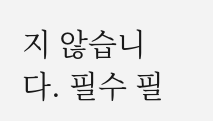지 않습니다. 필수 필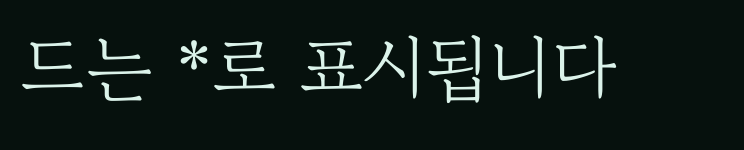드는 *로 표시됩니다